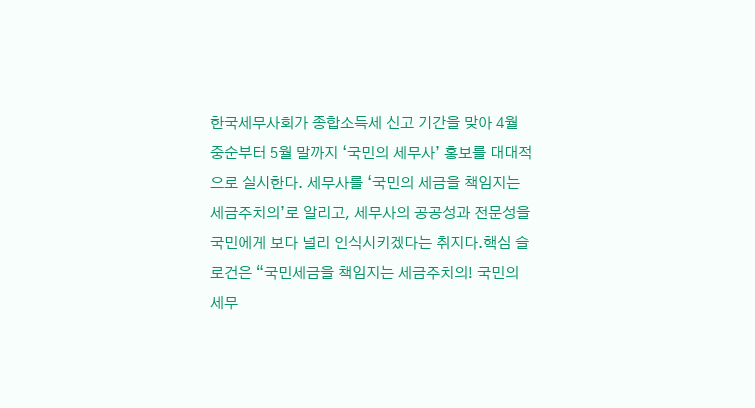한국세무사회가 종합소득세 신고 기간을 맞아 4월 중순부터 5월 말까지 ‘국민의 세무사’ 홍보를 대대적으로 실시한다. 세무사를 ‘국민의 세금을 책임지는 세금주치의’로 알리고, 세무사의 공공성과 전문성을 국민에게 보다 널리 인식시키겠다는 취지다.핵심 슬로건은 “국민세금을 책임지는 세금주치의! 국민의 세무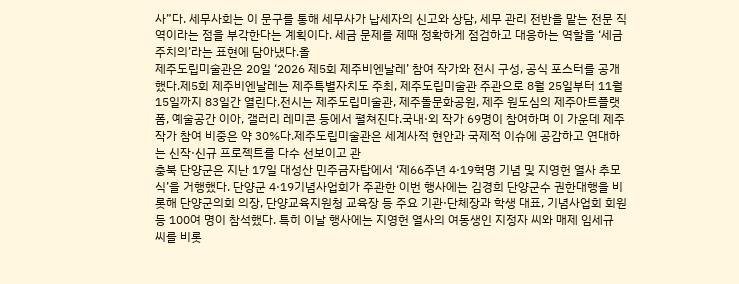사”다. 세무사회는 이 문구를 통해 세무사가 납세자의 신고와 상담, 세무 관리 전반을 맡는 전문 직역이라는 점을 부각한다는 계획이다. 세금 문제를 제때 정확하게 점검하고 대응하는 역할을 ‘세금주치의’라는 표현에 담아냈다.올
제주도립미술관은 20일 ‘2026 제5회 제주비엔날레’ 참여 작가와 전시 구성, 공식 포스터를 공개했다.제5회 제주비엔날레는 제주특별자치도 주최, 제주도립미술관 주관으로 8월 25일부터 11월 15일까지 83일간 열린다.전시는 제주도립미술관, 제주돌문화공원, 제주 원도심의 제주아트플랫폼, 예술공간 이아, 갤러리 레미콘 등에서 펼쳐진다.국내·외 작가 69명이 참여하며 이 가운데 제주 작가 참여 비중은 약 30%다.제주도립미술관은 세계사적 현안과 국제적 이슈에 공감하고 연대하는 신작·신규 프로젝트를 다수 선보이고 관
충북 단양군은 지난 17일 대성산 민주금자탑에서 ‘제66주년 4·19혁명 기념 및 지영헌 열사 추모식’을 거행했다. 단양군 4·19기념사업회가 주관한 이번 행사에는 김경희 단양군수 권한대행을 비롯해 단양군의회 의장, 단양교육지원청 교육장 등 주요 기관·단체장과 학생 대표, 기념사업회 회원 등 100여 명이 참석했다. 특히 이날 행사에는 지영헌 열사의 여동생인 지정자 씨와 매제 임세규 씨를 비롯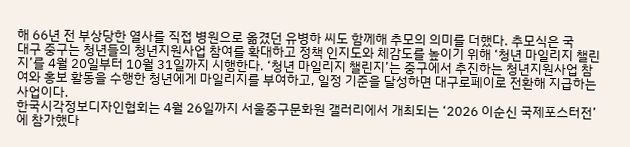해 66년 전 부상당한 열사를 직접 병원으로 옮겼던 유병하 씨도 함께해 추모의 의미를 더했다. 추모식은 국
대구 중구는 청년들의 청년지원사업 참여를 확대하고 정책 인지도와 체감도를 높이기 위해 ‘청년 마일리지 챌린지’를 4월 20일부터 10월 31일까지 시행한다. ‘청년 마일리지 챌린지’는 중구에서 추진하는 청년지원사업 참여와 홍보 활동을 수행한 청년에게 마일리지를 부여하고, 일정 기준을 달성하면 대구로페이로 전환해 지급하는 사업이다.
한국시각정보디자인협회는 4월 26일까지 서울중구문화원 갤러리에서 개최되는 ‘2026 이순신 국제포스터전’에 참가했다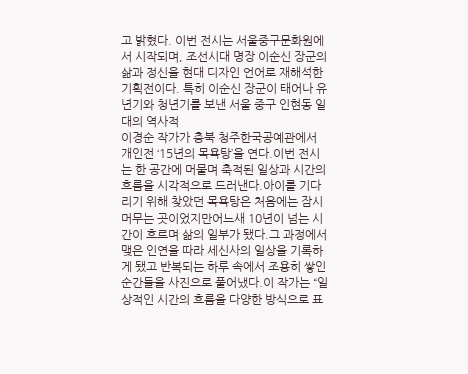고 밝혔다. 이번 전시는 서울중구문화원에서 시작되며, 조선시대 명장 이순신 장군의 삶과 정신을 현대 디자인 언어로 재해석한 기획전이다. 특히 이순신 장군이 태어나 유년기와 청년기를 보낸 서울 중구 인현동 일대의 역사적
이경순 작가가 충북 청주한국공예관에서 개인전 ‘15년의 목욕탕’을 연다.이번 전시는 한 공간에 머물며 축적된 일상과 시간의 흐름을 시각적으로 드러낸다.아이를 기다리기 위해 찾았던 목욕탕은 처음에는 잠시 머무는 곳이었지만어느새 10년이 넘는 시간이 흐르며 삶의 일부가 됐다.그 과정에서 맺은 인연을 따라 세신사의 일상을 기록하게 됐고 반복되는 하루 속에서 조용히 쌓인 순간들을 사진으로 풀어냈다.이 작가는 “일상적인 시간의 흐름을 다양한 방식으로 표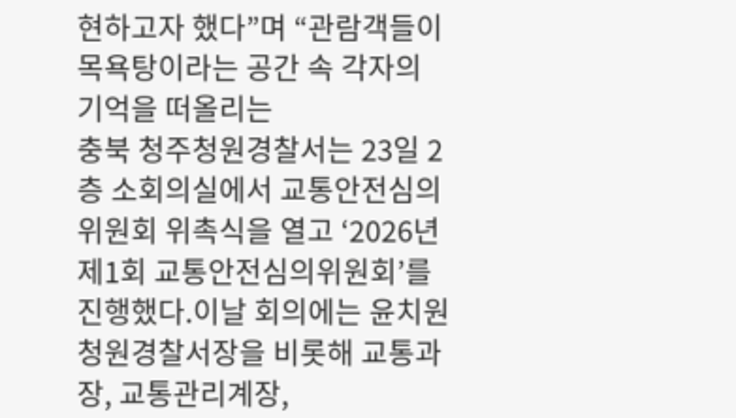현하고자 했다”며 “관람객들이 목욕탕이라는 공간 속 각자의 기억을 떠올리는
충북 청주청원경찰서는 23일 2층 소회의실에서 교통안전심의위원회 위촉식을 열고 ‘2026년 제1회 교통안전심의위원회’를 진행했다.이날 회의에는 윤치원 청원경찰서장을 비롯해 교통과장, 교통관리계장,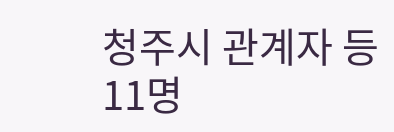청주시 관계자 등 11명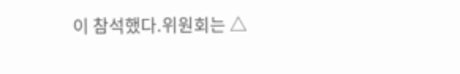이 참석했다.위원회는 △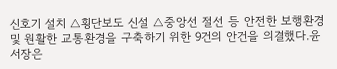신호기 설치 △횡단보도 신설 △중앙선 절선 등 안전한 보행환경 및 원활한 교통환경을 구축하기 위한 9건의 안건을 의결했다.윤 서장은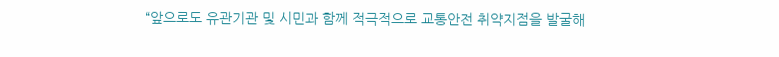“앞으로도 유관기관 및 시민과 함께 적극적으로 교통안전 취약지점을 발굴해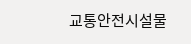교통안전시설물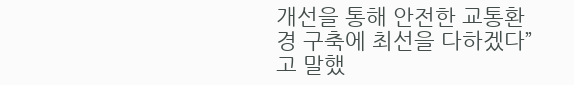개선을 통해 안전한 교통환경 구축에 최선을 다하겠다”고 말했